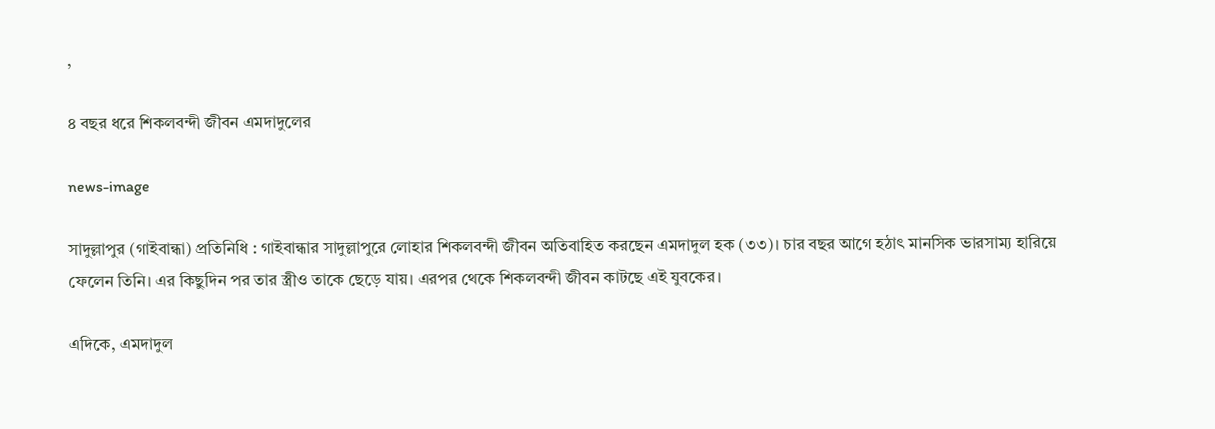,

৪ বছর ধরে শিকলবন্দী জীবন এমদাদুলের

news-image

সাদুল্লাপুর (গাইবান্ধা) প্রতিনিধি : গাইবান্ধার সাদুল্লাপুরে লোহার শিকলবন্দী জীবন অতিবাহিত করছেন এমদাদুল হক (৩৩)। চার বছর আগে হঠাৎ মানসিক ভারসাম্য হারিয়ে ফেলেন তিনি। এর কিছুদিন পর তার স্ত্রীও তাকে ছেড়ে যায়। এরপর থেকে শিকলবন্দী জীবন কাটছে এই যুবকের।

এদিকে, এমদাদুল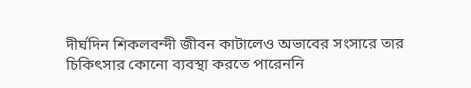দীর্ঘদিন শিকলবন্দী জীবন কাটালেও অভাবের সংসারে তার চিকিৎসার কোনো ব্যবস্থা করতে পারেননি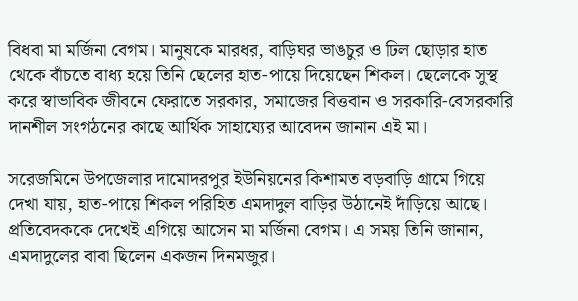বিধবা মা মর্জিনা বেগম। মানুষকে মারধর, বাড়িঘর ভাঙচুর ও ঢিল ছোড়ার হাত থেকে বাঁচতে বাধ্য হয়ে তিনি ছেলের হাত-পায়ে দিয়েছেন শিকল। ছেলেকে সুস্থ করে স্বাভাবিক জীবনে ফেরাতে সরকার, সমাজের বিত্তবান ও সরকারি-বেসরকারি দানশীল সংগঠনের কাছে আর্থিক সাহায্যের আবেদন জানান এই মা।

সরেজমিনে উপজেলার দামোদরপুর ইউনিয়নের কিশামত বড়বাড়ি গ্রামে গিয়ে দেখা যায়, হাত-পায়ে শিকল পরিহিত এমদাদুল বাড়ির উঠানেই দাঁড়িয়ে আছে। প্রতিবেদককে দেখেই এগিয়ে আসেন মা মর্জিনা বেগম। এ সময় তিনি জানান, এমদাদুলের বাবা ছিলেন একজন দিনমজুর।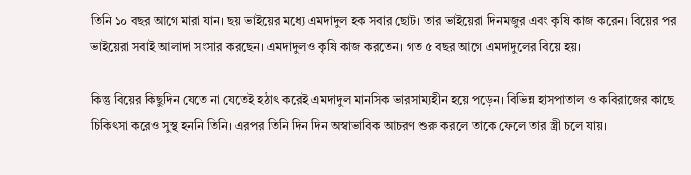তিনি ১০ বছর আগে মারা যান। ছয় ভাইয়ের মধ্যে এমদাদুল হক সবার ছোট। তার ভাইয়েরা দিনমজুর এবং কৃষি কাজ করেন। বিয়ের পর ভাইয়েরা সবাই আলাদা সংসার করছেন। এমদাদুলও কৃষি কাজ করতেন। গত ৫ বছর আগে এমদাদুলের বিয়ে হয়।

কিন্তু বিয়ের কিছুদিন যেতে না যেতেই হঠাৎ করেই এমদাদুল মানসিক ভারসাম্যহীন হয়ে পড়েন। বিভিন্ন হাসপাতাল ও কবিরাজের কাছে চিকিৎসা করেও সুস্থ হননি তিনি। এরপর তিনি দিন দিন অস্বাভাবিক আচরণ শুরু করলে তাকে ফেলে তার স্ত্রী চলে যায়।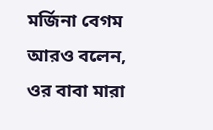মর্জিনা বেগম আরও বলেন, ওর বাবা মারা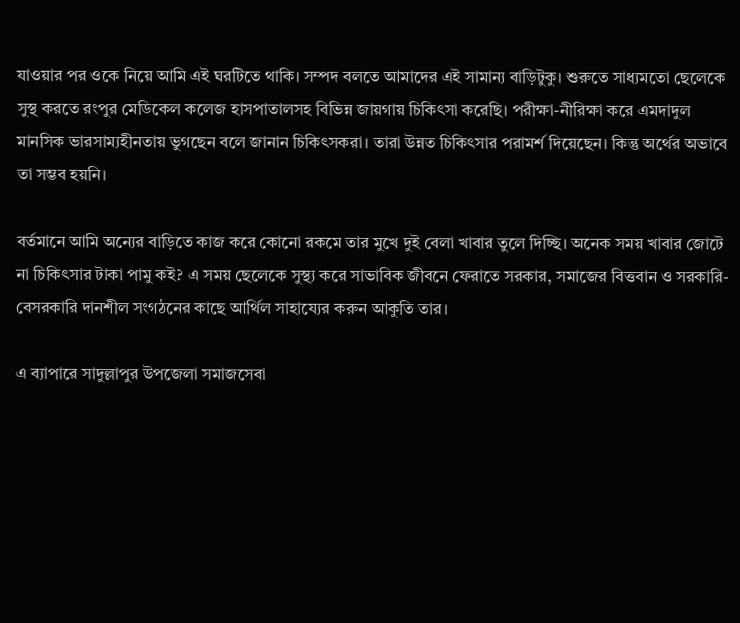যাওয়ার পর ওকে নিয়ে আমি এই ঘরটিতে থাকি। সম্পদ বলতে আমাদের এই সামান্য বাড়িটুকু। শুরুতে সাধ্যমতো ছেলেকে সুস্থ করতে রংপুর মেডিকেল কলেজ হাসপাতালসহ বিভিন্ন জায়গায় চিকিৎসা করেছি। পরীক্ষা-নীরিক্ষা করে এমদাদুল মানসিক ভারসাম্যহীনতায় ভুগছেন বলে জানান চিকিৎসকরা। তারা উন্নত চিকিৎসার পরামর্শ দিয়েছেন। কিন্তু অর্থের অভাবে তা সম্ভব হয়নি।

বর্তমানে আমি অন্যের বাড়িতে কাজ করে কোনো রকমে তার মুখে দুই বেলা খাবার তুলে দিচ্ছি। অনেক সময় খাবার জোটে না চিকিৎসার টাকা পামু কই? এ সময় ছেলেকে সুস্থ্য করে সাভাবিক জীবনে ফেরাতে সরকার, সমাজের বিত্তবান ও সরকারি-বেসরকারি দানশীল সংগঠনের কাছে আর্থিল সাহায্যের করুন আকুতি তার।

এ ব্যাপারে সাদুল্লাপুর উপজেলা সমাজসেবা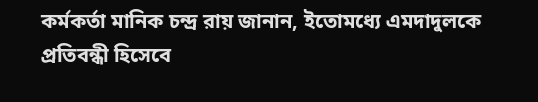কর্মকর্তা মানিক চন্দ্র রায় জানান, ইতোমধ্যে এমদাদুলকে প্রতিবন্ধী হিসেবে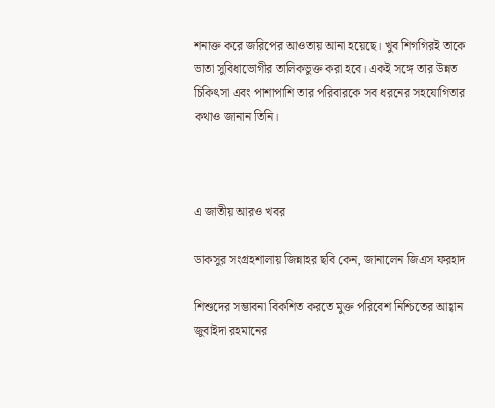শনাক্ত করে জরিপের আওতায় আনা হয়েছে। খুব শিগগিরই তাকে ভাতা সুবিধাভোগীর তালিকভুক্ত করা হবে। একই সঙ্গে তার উন্নত চিকিৎসা এবং পাশাপাশি তার পরিবারকে সব ধরনের সহযোগিতার কথাও জানান তিনি।



এ জাতীয় আরও খবর

ডাকসুর সংগ্রহশালায় জিন্নাহর ছবি কেন, জানালেন জিএস ফরহাদ

শিশুদের সম্ভাবনা বিকশিত করতে মুক্ত পরিবেশ নিশ্চিতের আহ্বান জুবাইদা রহমানের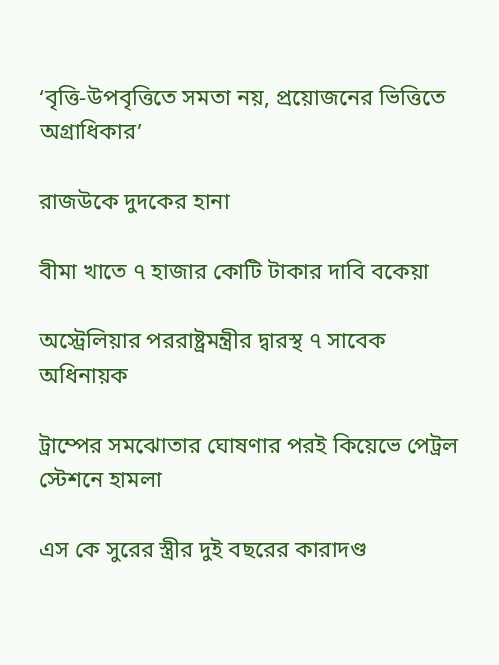‘বৃত্তি-উপবৃত্তিতে সমতা নয়, প্রয়োজনের ভিত্তিতে অগ্রাধিকার’

রাজউকে দুদকের হানা

বীমা খাতে ৭ হাজার কোটি টাকার দাবি বকেয়া

অস্ট্রেলিয়ার পররাষ্ট্রমন্ত্রীর দ্বারস্থ ৭ সাবেক অধিনায়ক

ট্রাম্পের সমঝোতার ঘোষণার পরই কিয়েভে পেট্রল স্টেশনে হামলা

এস কে সুরের স্ত্রীর দুই বছরের কারাদণ্ড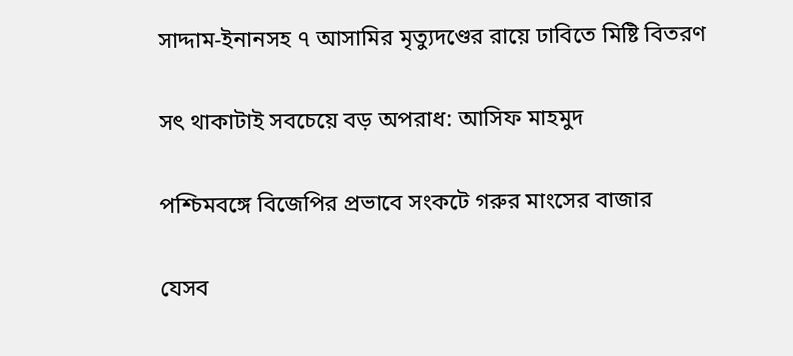সাদ্দাম-ইনানসহ ৭ আসামির মৃত্যুদণ্ডের রায়ে ঢাবিতে মিষ্টি বিতরণ

সৎ থাকাটাই সবচেয়ে বড় অপরাধ: আসিফ মাহমুদ

পশ্চিমবঙ্গে বিজেপির প্রভাবে সংকটে গরুর মাংসের বাজার

যেসব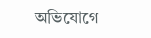অভিযোগে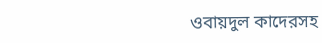ওবায়দুল কাদেরসহ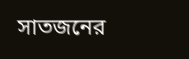সাতজনের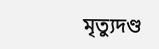মৃত্যুদণ্ড